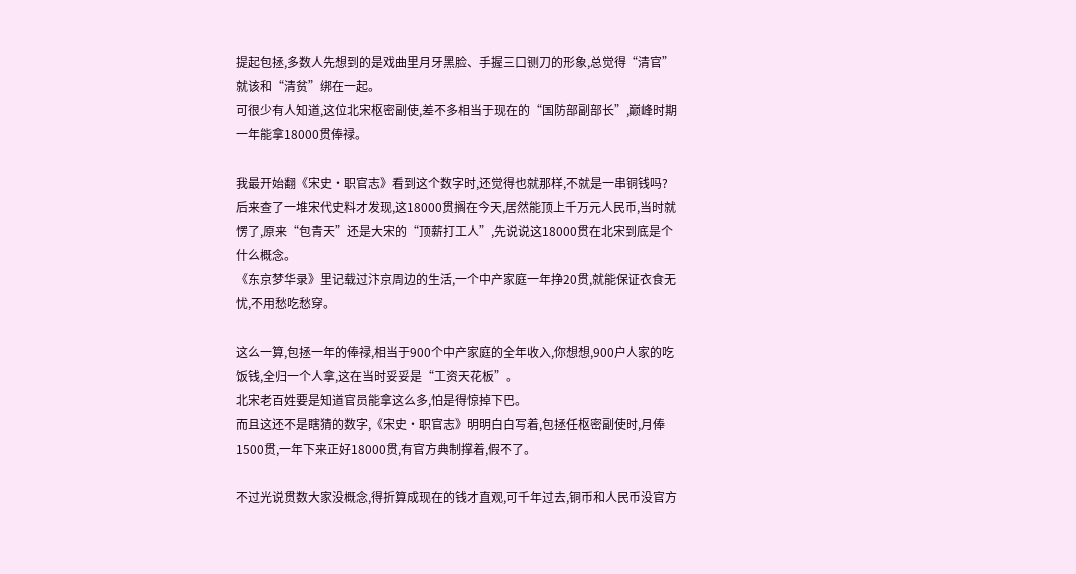提起包拯,多数人先想到的是戏曲里月牙黑脸、手握三口铡刀的形象,总觉得“清官”就该和“清贫”绑在一起。
可很少有人知道,这位北宋枢密副使,差不多相当于现在的“国防部副部长”,巅峰时期一年能拿18000贯俸禄。

我最开始翻《宋史・职官志》看到这个数字时,还觉得也就那样,不就是一串铜钱吗?
后来查了一堆宋代史料才发现,这18000贯搁在今天,居然能顶上千万元人民币,当时就愣了,原来“包青天”还是大宋的“顶薪打工人”,先说说这18000贯在北宋到底是个什么概念。
《东京梦华录》里记载过汴京周边的生活,一个中产家庭一年挣20贯,就能保证衣食无忧,不用愁吃愁穿。

这么一算,包拯一年的俸禄,相当于900个中产家庭的全年收入,你想想,900户人家的吃饭钱,全归一个人拿,这在当时妥妥是“工资天花板”。
北宋老百姓要是知道官员能拿这么多,怕是得惊掉下巴。
而且这还不是瞎猜的数字,《宋史・职官志》明明白白写着,包拯任枢密副使时,月俸1500贯,一年下来正好18000贯,有官方典制撑着,假不了。

不过光说贯数大家没概念,得折算成现在的钱才直观,可千年过去,铜币和人民币没官方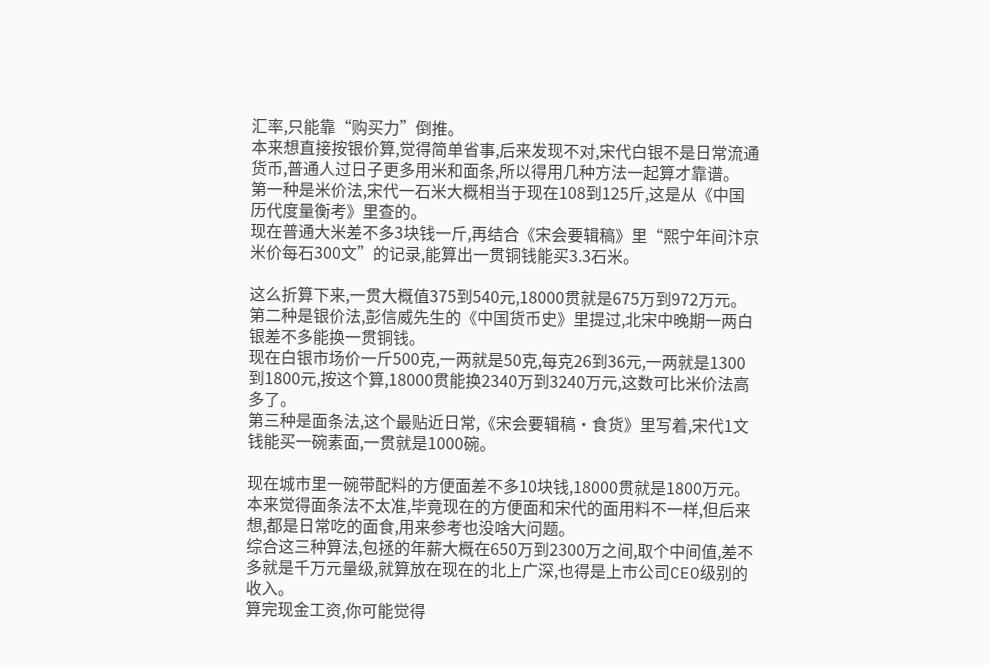汇率,只能靠“购买力”倒推。
本来想直接按银价算,觉得简单省事,后来发现不对,宋代白银不是日常流通货币,普通人过日子更多用米和面条,所以得用几种方法一起算才靠谱。
第一种是米价法,宋代一石米大概相当于现在108到125斤,这是从《中国历代度量衡考》里查的。
现在普通大米差不多3块钱一斤,再结合《宋会要辑稿》里“熙宁年间汴京米价每石300文”的记录,能算出一贯铜钱能买3.3石米。

这么折算下来,一贯大概值375到540元,18000贯就是675万到972万元。
第二种是银价法,彭信威先生的《中国货币史》里提过,北宋中晚期一两白银差不多能换一贯铜钱。
现在白银市场价一斤500克,一两就是50克,每克26到36元,一两就是1300到1800元,按这个算,18000贯能换2340万到3240万元,这数可比米价法高多了。
第三种是面条法,这个最贴近日常,《宋会要辑稿・食货》里写着,宋代1文钱能买一碗素面,一贯就是1000碗。

现在城市里一碗带配料的方便面差不多10块钱,18000贯就是1800万元。
本来觉得面条法不太准,毕竟现在的方便面和宋代的面用料不一样,但后来想,都是日常吃的面食,用来参考也没啥大问题。
综合这三种算法,包拯的年薪大概在650万到2300万之间,取个中间值,差不多就是千万元量级,就算放在现在的北上广深,也得是上市公司CEO级别的收入。
算完现金工资,你可能觉得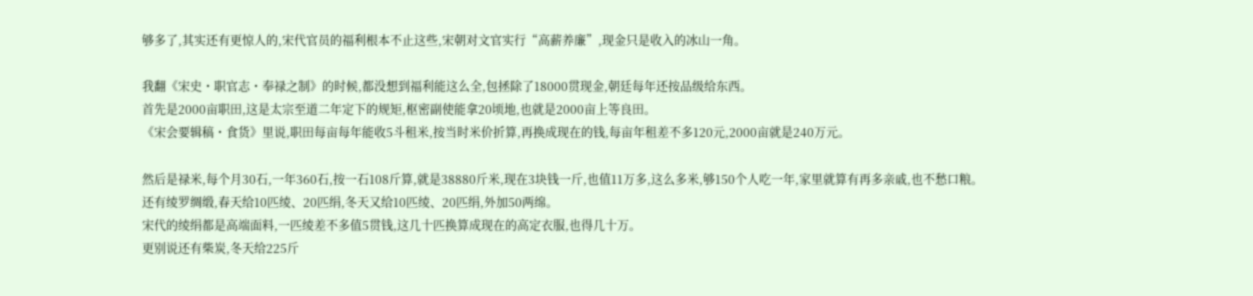够多了,其实还有更惊人的,宋代官员的福利根本不止这些,宋朝对文官实行“高薪养廉”,现金只是收入的冰山一角。

我翻《宋史・职官志・奉禄之制》的时候,都没想到福利能这么全,包拯除了18000贯现金,朝廷每年还按品级给东西。
首先是2000亩职田,这是太宗至道二年定下的规矩,枢密副使能拿20顷地,也就是2000亩上等良田。
《宋会要辑稿・食货》里说,职田每亩每年能收5斗租米,按当时米价折算,再换成现在的钱,每亩年租差不多120元,2000亩就是240万元。

然后是禄米,每个月30石,一年360石,按一石108斤算,就是38880斤米,现在3块钱一斤,也值11万多,这么多米,够150个人吃一年,家里就算有再多亲戚,也不愁口粮。
还有绫罗绸缎,春天给10匹绫、20匹绢,冬天又给10匹绫、20匹绢,外加50两绵。
宋代的绫绢都是高端面料,一匹绫差不多值5贯钱,这几十匹换算成现在的高定衣服,也得几十万。
更别说还有柴炭,冬天给225斤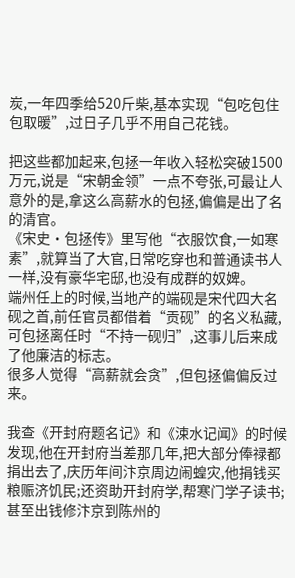炭,一年四季给520斤柴,基本实现“包吃包住包取暖”,过日子几乎不用自己花钱。

把这些都加起来,包拯一年收入轻松突破1500万元,说是“宋朝金领”一点不夸张,可最让人意外的是,拿这么高薪水的包拯,偏偏是出了名的清官。
《宋史・包拯传》里写他“衣服饮食,一如寒素”,就算当了大官,日常吃穿也和普通读书人一样,没有豪华宅邸,也没有成群的奴婢。
端州任上的时候,当地产的端砚是宋代四大名砚之首,前任官员都借着“贡砚”的名义私藏,可包拯离任时“不持一砚归”,这事儿后来成了他廉洁的标志。
很多人觉得“高薪就会贪”,但包拯偏偏反过来。

我查《开封府题名记》和《涑水记闻》的时候发现,他在开封府当差那几年,把大部分俸禄都捐出去了,庆历年间汴京周边闹蝗灾,他捐钱买粮赈济饥民;还资助开封府学,帮寒门学子读书;甚至出钱修汴京到陈州的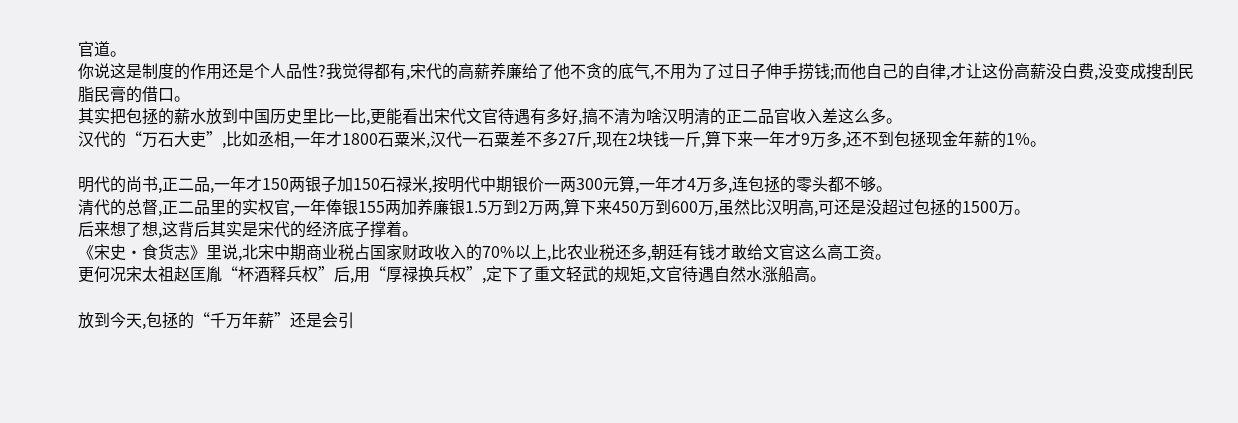官道。
你说这是制度的作用还是个人品性?我觉得都有,宋代的高薪养廉给了他不贪的底气,不用为了过日子伸手捞钱;而他自己的自律,才让这份高薪没白费,没变成搜刮民脂民膏的借口。
其实把包拯的薪水放到中国历史里比一比,更能看出宋代文官待遇有多好,搞不清为啥汉明清的正二品官收入差这么多。
汉代的“万石大吏”,比如丞相,一年才1800石粟米,汉代一石粟差不多27斤,现在2块钱一斤,算下来一年才9万多,还不到包拯现金年薪的1%。

明代的尚书,正二品,一年才150两银子加150石禄米,按明代中期银价一两300元算,一年才4万多,连包拯的零头都不够。
清代的总督,正二品里的实权官,一年俸银155两加养廉银1.5万到2万两,算下来450万到600万,虽然比汉明高,可还是没超过包拯的1500万。
后来想了想,这背后其实是宋代的经济底子撑着。
《宋史・食货志》里说,北宋中期商业税占国家财政收入的70%以上,比农业税还多,朝廷有钱才敢给文官这么高工资。
更何况宋太祖赵匡胤“杯酒释兵权”后,用“厚禄换兵权”,定下了重文轻武的规矩,文官待遇自然水涨船高。

放到今天,包拯的“千万年薪”还是会引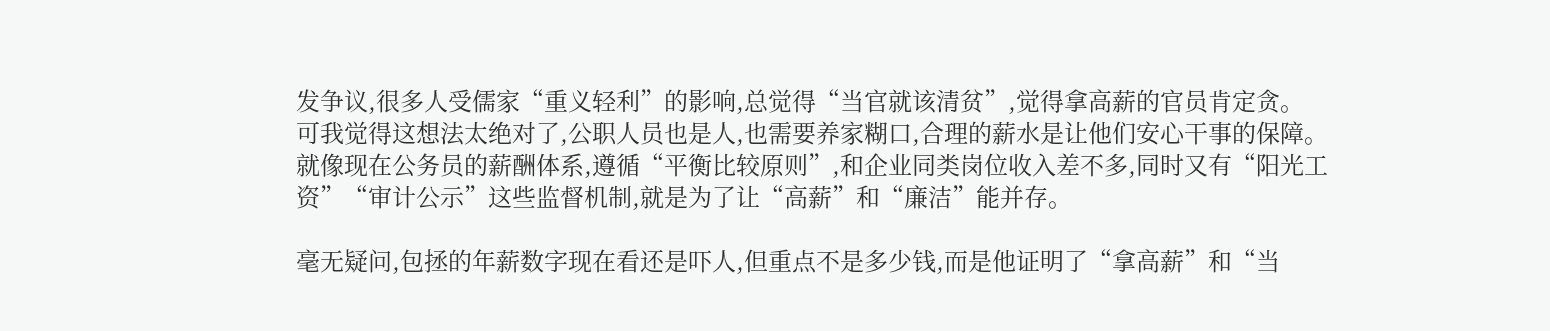发争议,很多人受儒家“重义轻利”的影响,总觉得“当官就该清贫”,觉得拿高薪的官员肯定贪。
可我觉得这想法太绝对了,公职人员也是人,也需要养家糊口,合理的薪水是让他们安心干事的保障。
就像现在公务员的薪酬体系,遵循“平衡比较原则”,和企业同类岗位收入差不多,同时又有“阳光工资”“审计公示”这些监督机制,就是为了让“高薪”和“廉洁”能并存。

毫无疑问,包拯的年薪数字现在看还是吓人,但重点不是多少钱,而是他证明了“拿高薪”和“当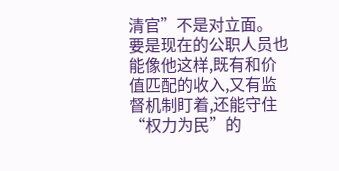清官”不是对立面。
要是现在的公职人员也能像他这样,既有和价值匹配的收入,又有监督机制盯着,还能守住“权力为民”的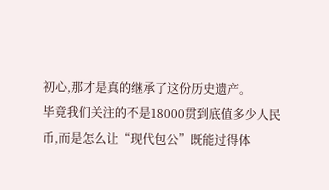初心,那才是真的继承了这份历史遗产。
毕竟我们关注的不是18000贯到底值多少人民币,而是怎么让“现代包公”既能过得体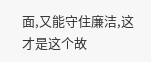面,又能守住廉洁,这才是这个故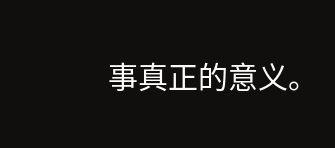事真正的意义。